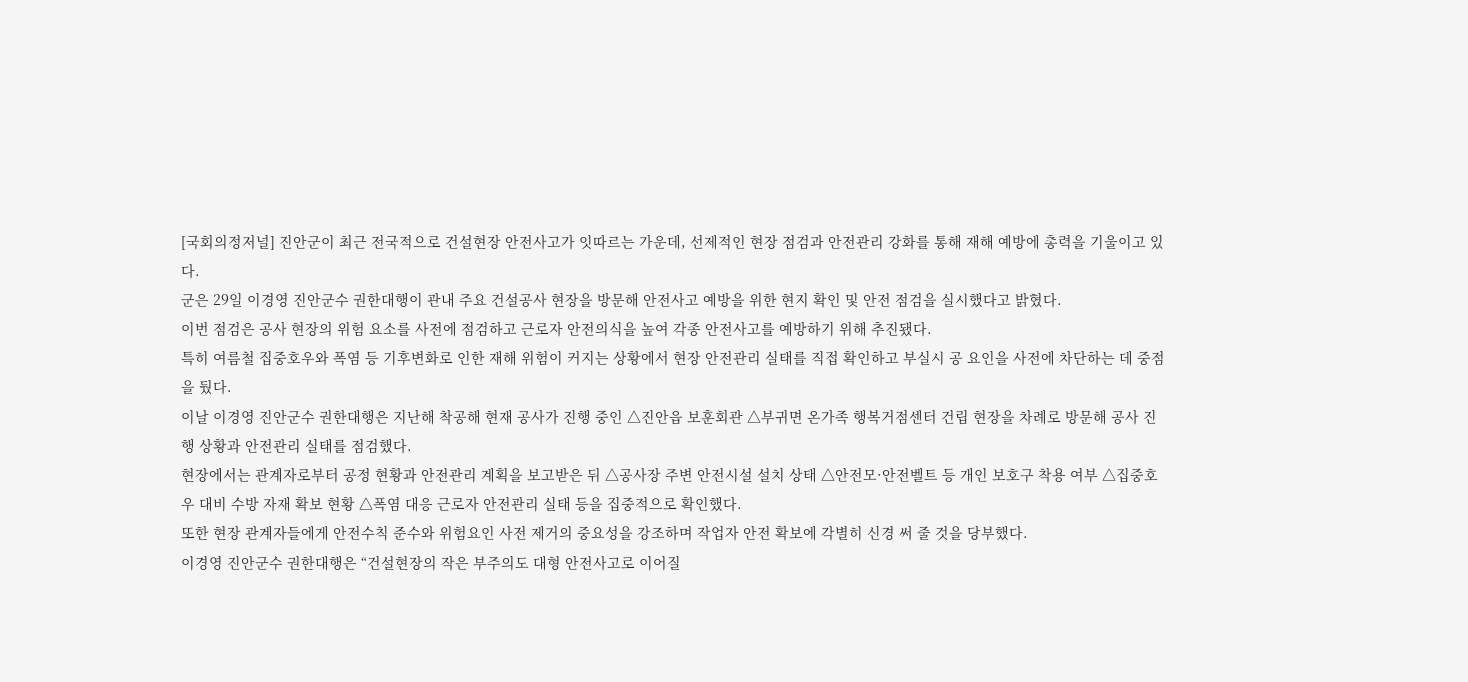[국회의정저널] 진안군이 최근 전국적으로 건설현장 안전사고가 잇따르는 가운데, 선제적인 현장 점검과 안전관리 강화를 통해 재해 예방에 총력을 기울이고 있다.
군은 29일 이경영 진안군수 권한대행이 관내 주요 건설공사 현장을 방문해 안전사고 예방을 위한 현지 확인 및 안전 점검을 실시했다고 밝혔다.
이번 점검은 공사 현장의 위험 요소를 사전에 점검하고 근로자 안전의식을 높여 각종 안전사고를 예방하기 위해 추진됐다.
특히 여름철 집중호우와 폭염 등 기후변화로 인한 재해 위험이 커지는 상황에서 현장 안전관리 실태를 직접 확인하고 부실시 공 요인을 사전에 차단하는 데 중점을 뒀다.
이날 이경영 진안군수 권한대행은 지난해 착공해 현재 공사가 진행 중인 △진안읍 보훈회관 △부귀면 온가족 행복거점센터 건립 현장을 차례로 방문해 공사 진행 상황과 안전관리 실태를 점검했다.
현장에서는 관계자로부터 공정 현황과 안전관리 계획을 보고받은 뒤 △공사장 주변 안전시설 설치 상태 △안전모·안전벨트 등 개인 보호구 착용 여부 △집중호우 대비 수방 자재 확보 현황 △폭염 대응 근로자 안전관리 실태 등을 집중적으로 확인했다.
또한 현장 관계자들에게 안전수칙 준수와 위험요인 사전 제거의 중요성을 강조하며 작업자 안전 확보에 각별히 신경 써 줄 것을 당부했다.
이경영 진안군수 권한대행은 “건설현장의 작은 부주의도 대형 안전사고로 이어질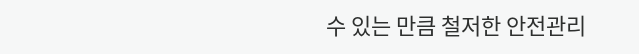수 있는 만큼 철저한 안전관리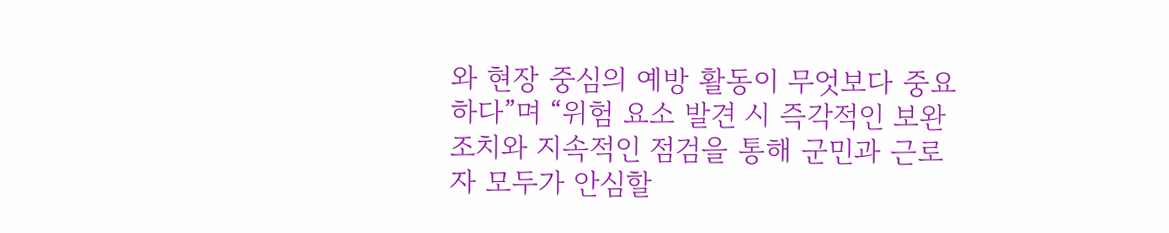와 현장 중심의 예방 활동이 무엇보다 중요하다”며 “위험 요소 발견 시 즉각적인 보완 조치와 지속적인 점검을 통해 군민과 근로자 모두가 안심할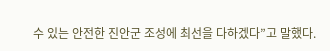수 있는 안전한 진안군 조성에 최선을 다하겠다”고 말했다.